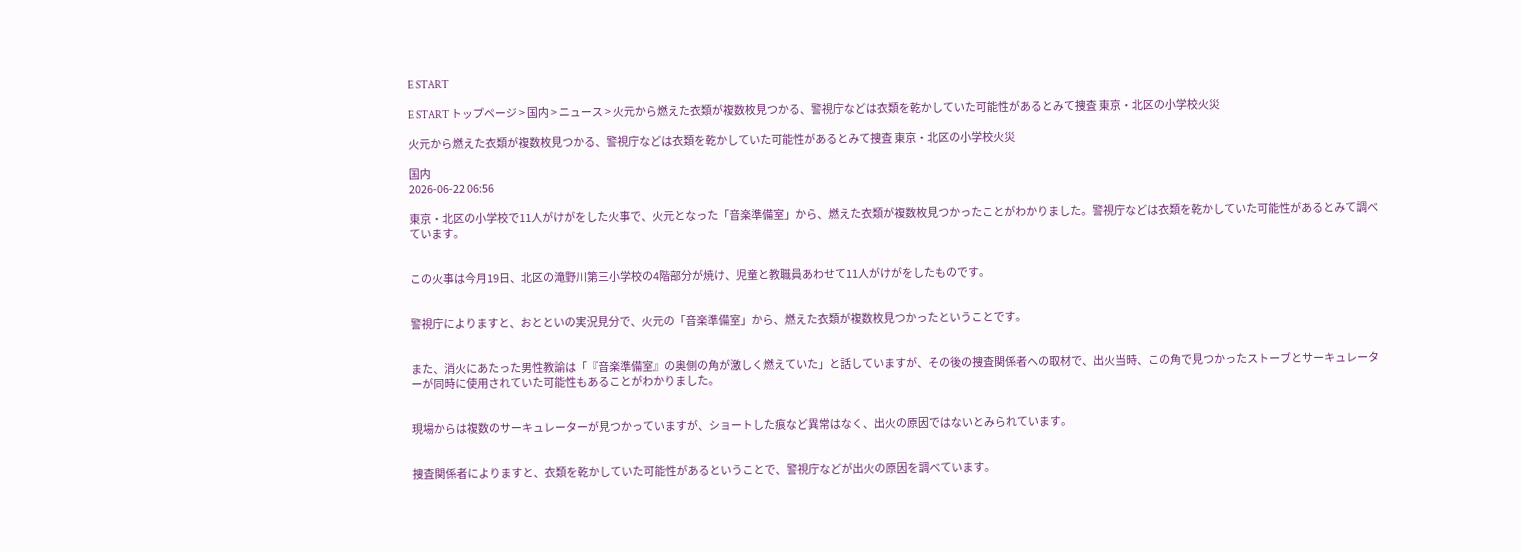E START

E START トップページ > 国内 > ニュース > 火元から燃えた衣類が複数枚見つかる、警視庁などは衣類を乾かしていた可能性があるとみて捜査 東京・北区の小学校火災

火元から燃えた衣類が複数枚見つかる、警視庁などは衣類を乾かしていた可能性があるとみて捜査 東京・北区の小学校火災

国内
2026-06-22 06:56

東京・北区の小学校で11人がけがをした火事で、火元となった「音楽準備室」から、燃えた衣類が複数枚見つかったことがわかりました。警視庁などは衣類を乾かしていた可能性があるとみて調べています。


この火事は今月19日、北区の滝野川第三小学校の4階部分が焼け、児童と教職員あわせて11人がけがをしたものです。


警視庁によりますと、おとといの実況見分で、火元の「音楽準備室」から、燃えた衣類が複数枚見つかったということです。


また、消火にあたった男性教諭は「『音楽準備室』の奥側の角が激しく燃えていた」と話していますが、その後の捜査関係者への取材で、出火当時、この角で見つかったストーブとサーキュレーターが同時に使用されていた可能性もあることがわかりました。


現場からは複数のサーキュレーターが見つかっていますが、ショートした痕など異常はなく、出火の原因ではないとみられています。


捜査関係者によりますと、衣類を乾かしていた可能性があるということで、警視庁などが出火の原因を調べています。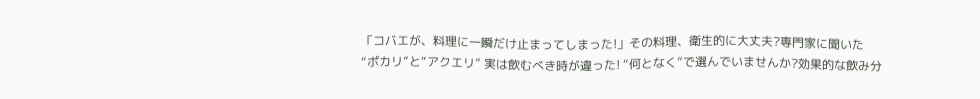「コバエが、料理に一瞬だけ止まってしまった!」その料理、衛生的に大丈夫?専門家に聞いた
“ポカリ”と“アクエリ” 実は飲むべき時が違った! “何となく”で選んでいませんか?効果的な飲み分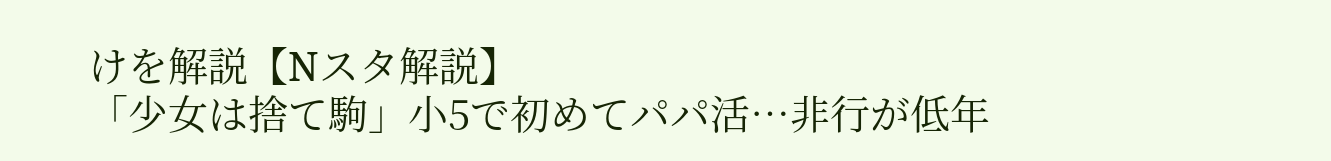けを解説【Nスタ解説】
「少女は捨て駒」小5で初めてパパ活…非行が低年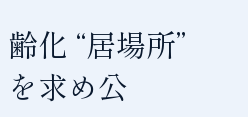齢化 “居場所”を求め公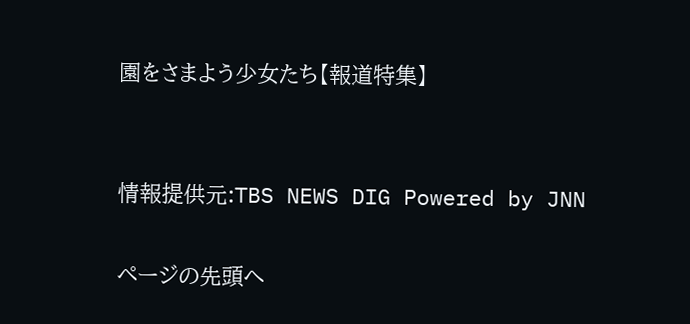園をさまよう少女たち【報道特集】


情報提供元:TBS NEWS DIG Powered by JNN

ページの先頭へ